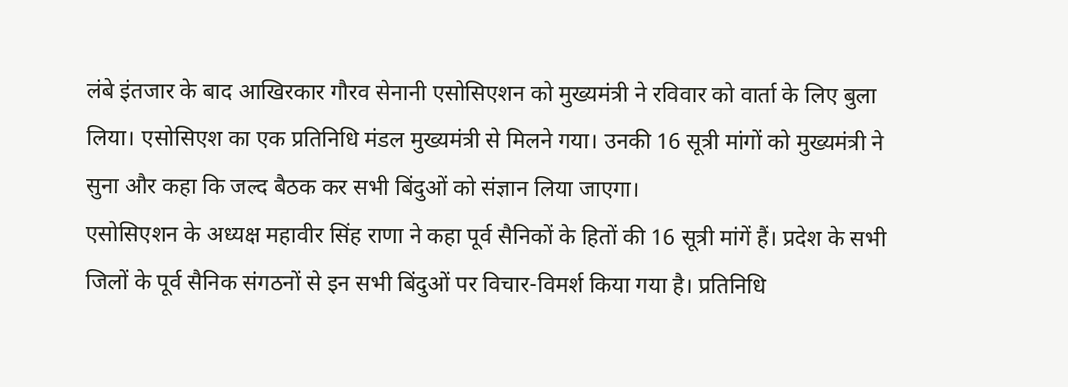लंबे इंतजार के बाद आखिरकार गौरव सेनानी एसोसिएशन को मुख्यमंत्री ने रविवार को वार्ता के लिए बुला लिया। एसोसिएश का एक प्रतिनिधि मंडल मुख्यमंत्री से मिलने गया। उनकी 16 सूत्री मांगों को मुख्यमंत्री ने सुना और कहा कि जल्द बैठक कर सभी बिंदुओं को संज्ञान लिया जाएगा।
एसोसिएशन के अध्यक्ष महावीर सिंह राणा ने कहा पूर्व सैनिकों के हितों की 16 सूत्री मांगें हैं। प्रदेश के सभी जिलों के पूर्व सैनिक संगठनों से इन सभी बिंदुओं पर विचार-विमर्श किया गया है। प्रतिनिधि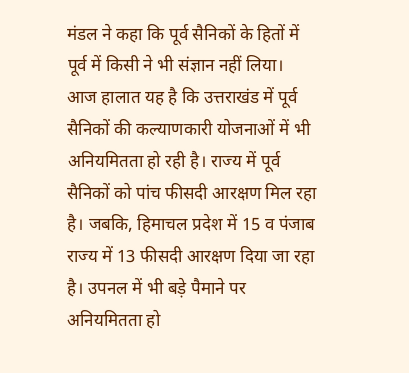मंडल ने कहा कि पूर्व सैनिकों के हितों में पूर्व में किसी ने भी संज्ञान नहीं लिया। आज हालात यह है कि उत्तराखंड में पूर्व सैनिकों की कल्याणकारी योजनाओं में भी अनियमितता हो रही है। राज्य में पूर्व सैनिकों को पांच फीसदी आरक्षण मिल रहा है। जबकि, हिमाचल प्रदेश में 15 व पंजाब राज्य में 13 फीसदी आरक्षण दिया जा रहा है। उपनल में भी बड़े पैमाने पर अनियमितता हो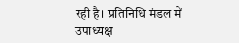रही है। प्रतिनिधि मंडल में उपाध्यक्ष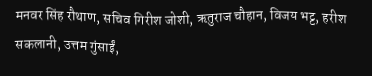मनवर सिंह रौथाण, सचिव गिरीश जोशी, ऋतुराज चौहान, विजय भट्ट, हरीश सकलानी, उत्तम गुंसाईं,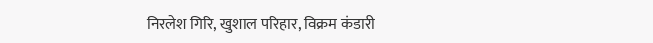निरलेश गिरि, खुशाल परिहार, विक्रम कंडारी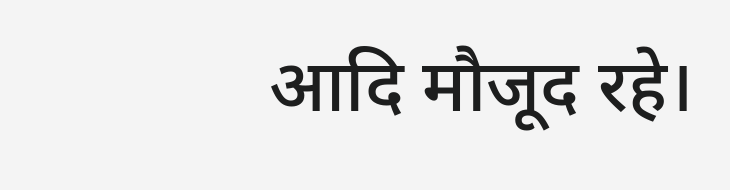आदि मौजूद रहे।